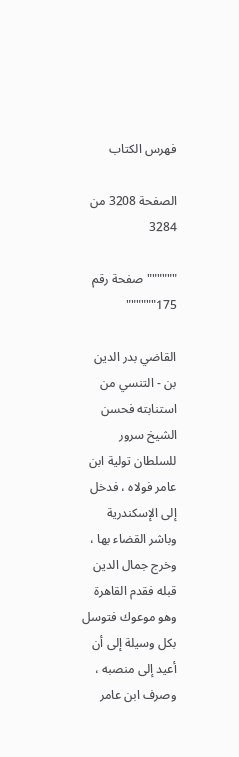فهرس الكتاب

الصفحة 3208 من 3284

""""""صفحة رقم 175""""""

القاضي بدر الدين بن - التنسي من استنابته فحسن الشيخ سرور للسلطان تولية ابن عامر فولاه ، فدخل إلى الإسكندرية وباشر القضاء بها ، وخرج جمال الدين قبله فقدم القاهرة وهو موعوك فتوسل بكل وسيلة إلى أن أعيد إلى منصبه ، وصرف ابن عامر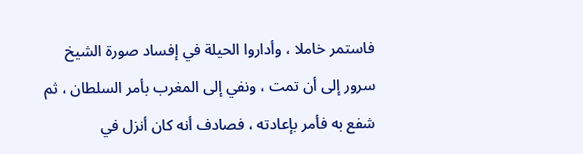فاستمر خاملا ، وأداروا الحيلة في إفساد صورة الشيخ سرور إلى أن تمت ، ونفي إلى المغرب بأمر السلطان ، ثم شفع به فأمر بإعادته ، فصادف أنه كان أنزل في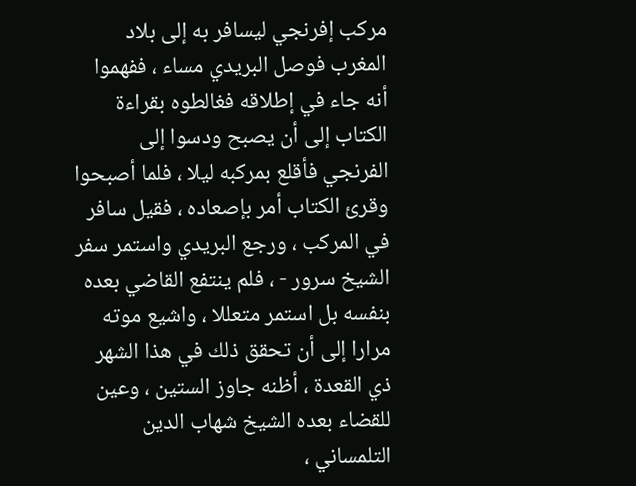مركب إفرنجي ليسافر به إلى بلاد المغرب فوصل البريدي مساء ، ففهموا أنه جاء في إطلاقه فغالطوه بقراءة الكتاب إلى أن يصبح ودسوا إلى الفرنجي فأقلع بمركبه ليلا ، فلما أصبحوا وقرئ الكتاب أمر بإصعاده ، فقيل سافر في المركب ، ورجع البريدي واستمر سفر الشيخ سرور - ، فلم ينتفع القاضي بعده بنفسه بل استمر متعللا ، واشيع موته مرارا إلى أن تحقق ذلك في هذا الشهر ذي القعدة ، أظنه جاوز الستين ، وعين للقضاء بعده الشيخ شهاب الدين التلمساني ،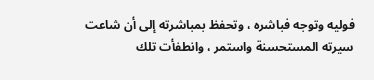فوليه وتوجه فباشره ، وتحفظ بمباشرته إلى أن شاعت سيرته المستحسنة واستمر ، وانطفأت تلك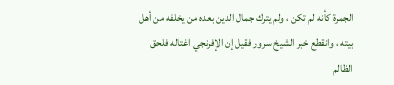الجمرة كأنه لم تكن ، ولم يترك جمال الدين بعده من يخلفه من أهل بيته ، وانقطع خبر الشيخ سرور فقيل إن الإفرنجي اغتاله فلحق الظالم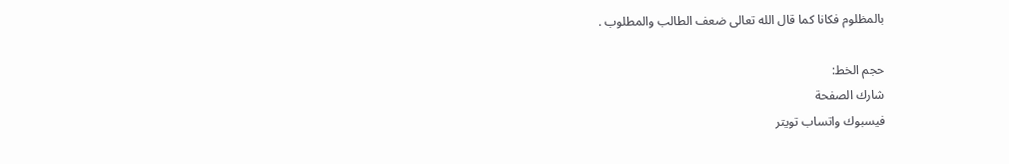بالمظلوم فكانا كما قال الله تعالى ضعف الطالب والمطلوب .

حجم الخط:
شارك الصفحة
فيسبوك واتساب تويتر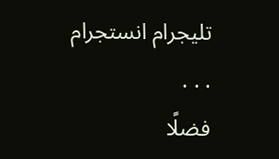تليجرام انستجرام
. . .
فضلًا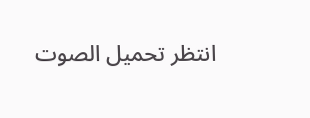انتظر تحميل الصوت